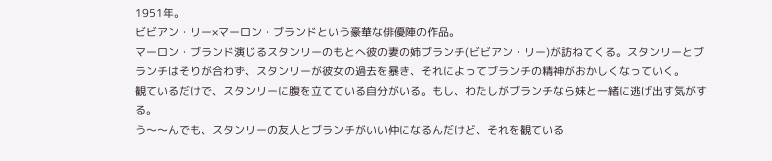1951年。
ビビアン・リー×マーロン・ブランドという豪華な俳優陣の作品。
マーロン・ブランド演じるスタンリーのもとへ彼の妻の姉ブランチ(ビビアン・リー)が訪ねてくる。スタンリーとブランチはそりが合わず、スタンリーが彼女の過去を暴き、それによってブランチの精神がおかしくなっていく。
観ているだけで、スタンリーに腹を立てている自分がいる。もし、わたしがブランチなら妹と一緒に逃げ出す気がする。
う〜〜んでも、スタンリーの友人とブランチがいい仲になるんだけど、それを観ている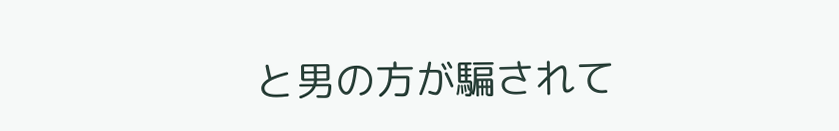と男の方が騙されて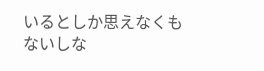いるとしか思えなくもないしな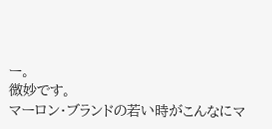ー。
微妙です。
マーロン・ブランドの若い時がこんなにマ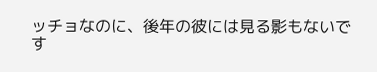ッチョなのに、後年の彼には見る影もないです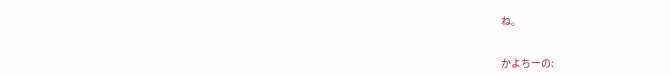ね。


かよちーの: